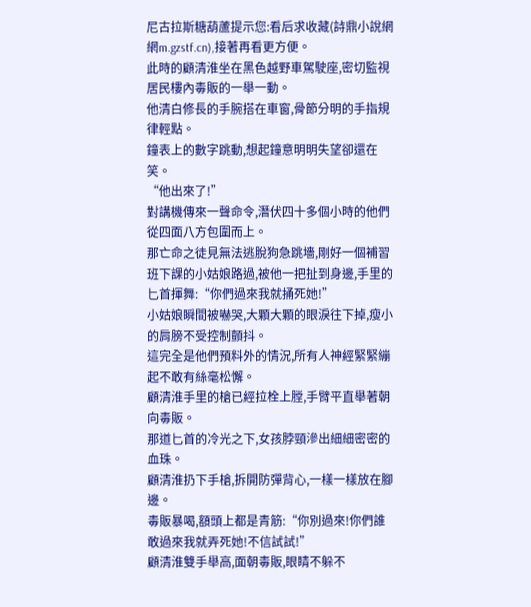尼古拉斯糖葫蘆提示您:看后求收藏(詩鼎小說網網m.gzstf.cn),接著再看更方便。
此時的顧清淮坐在黑色越野車駕駛座,密切監視居民樓內毒販的一舉一動。
他清白修長的手腕搭在車窗,骨節分明的手指規律輕點。
鐘表上的數字跳動,想起鐘意明明失望卻還在笑。
“他出來了!”
對講機傳來一聲命令,潛伏四十多個小時的他們從四面八方包圍而上。
那亡命之徒見無法逃脫狗急跳墻,剛好一個補習班下課的小姑娘路過,被他一把扯到身邊,手里的匕首揮舞:“你們過來我就捅死她!”
小姑娘瞬間被嚇哭,大顆大顆的眼淚往下掉,瘦小的肩膀不受控制顫抖。
這完全是他們預料外的情況,所有人神經緊緊繃起不敢有絲毫松懈。
顧清淮手里的槍已經拉栓上膛,手臂平直舉著朝向毒販。
那道匕首的冷光之下,女孩脖頸滲出細細密密的血珠。
顧清淮扔下手槍,拆開防彈背心,一樣一樣放在腳邊。
毒販暴喝,額頭上都是青筋:“你別過來!你們誰敢過來我就弄死她!不信試試!”
顧清淮雙手舉高,面朝毒販,眼睛不躲不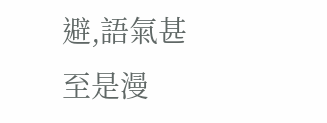避,語氣甚至是漫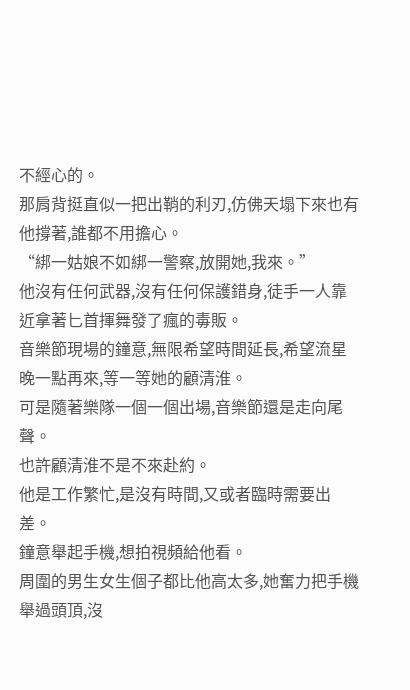不經心的。
那肩背挺直似一把出鞘的利刃,仿佛天塌下來也有他撐著,誰都不用擔心。
“綁一姑娘不如綁一警察,放開她,我來。”
他沒有任何武器,沒有任何保護錯身,徒手一人靠近拿著匕首揮舞發了瘋的毒販。
音樂節現場的鐘意,無限希望時間延長,希望流星晚一點再來,等一等她的顧清淮。
可是隨著樂隊一個一個出場,音樂節還是走向尾聲。
也許顧清淮不是不來赴約。
他是工作繁忙,是沒有時間,又或者臨時需要出差。
鐘意舉起手機,想拍視頻給他看。
周圍的男生女生個子都比他高太多,她奮力把手機舉過頭頂,沒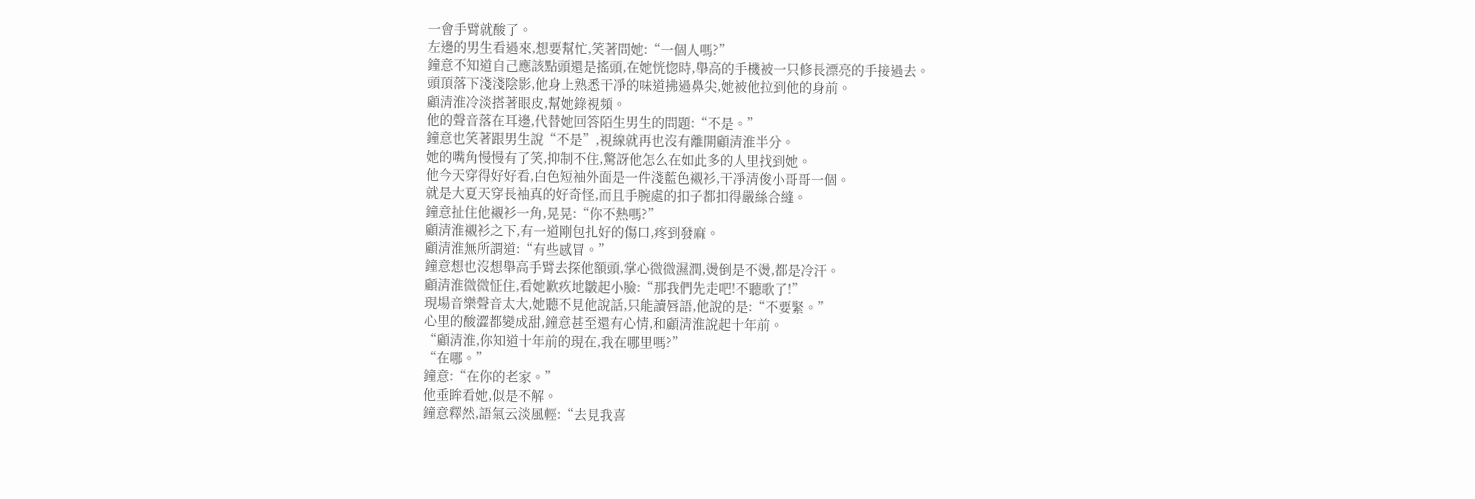一會手臂就酸了。
左邊的男生看過來,想要幫忙,笑著問她:“一個人嗎?”
鐘意不知道自己應該點頭還是搖頭,在她恍惚時,舉高的手機被一只修長漂亮的手接過去。
頭頂落下淺淺陰影,他身上熟悉干凈的味道拂過鼻尖,她被他拉到他的身前。
顧清淮冷淡搭著眼皮,幫她錄視頻。
他的聲音落在耳邊,代替她回答陌生男生的問題:“不是。”
鐘意也笑著跟男生說“不是”,視線就再也沒有離開顧清淮半分。
她的嘴角慢慢有了笑,抑制不住,驚訝他怎么在如此多的人里找到她。
他今天穿得好好看,白色短袖外面是一件淺藍色襯衫,干凈清俊小哥哥一個。
就是大夏天穿長袖真的好奇怪,而且手腕處的扣子都扣得嚴絲合縫。
鐘意扯住他襯衫一角,晃晃:“你不熱嗎?”
顧清淮襯衫之下,有一道剛包扎好的傷口,疼到發麻。
顧清淮無所謂道:“有些感冒。”
鐘意想也沒想舉高手臂去探他額頭,掌心微微濕潤,燙倒是不燙,都是冷汗。
顧清淮微微怔住,看她歉疚地皺起小臉:“那我們先走吧!不聽歌了!”
現場音樂聲音太大,她聽不見他說話,只能讀唇語,他說的是:“不要緊。”
心里的酸澀都變成甜,鐘意甚至還有心情,和顧清淮說起十年前。
“顧清淮,你知道十年前的現在,我在哪里嗎?”
“在哪。”
鐘意:“在你的老家。”
他垂眸看她,似是不解。
鐘意釋然,語氣云淡風輕:“去見我喜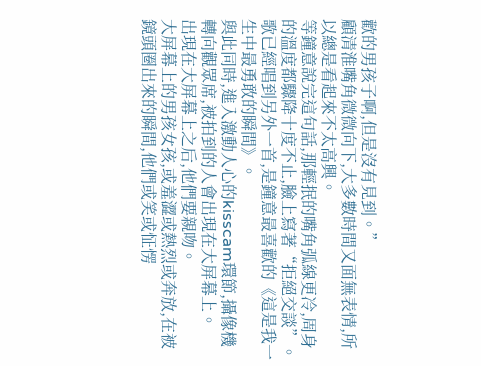歡的男孩子啊,但是沒有見到。”
顧清淮嘴角微微向下,大多數時間又面無表情,所以總是看起來不太高興。
等鐘意說完這句話,那輕抿的嘴角弧線更冷,周身的溫度都驟降十度不止,臉上寫著“拒絕交談”。
歌已經唱到另外一首,是鐘意最喜歡的《這是我一生中最勇敢的瞬間》。
與此同時,進入激動人心的kisscam環節,攝像機轉向觀眾席,被拍到的人會出現在大屏幕上。
出現在大屏幕上之后,他們要親吻。
大屏幕上的男孩女孩,或羞澀或熱烈或奔放,在被鏡頭圈出來的瞬間,他們或笑或怔愣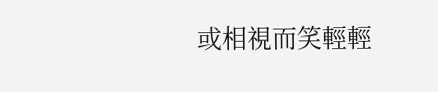或相視而笑輕輕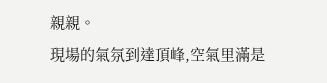親親。
現場的氣氛到達頂峰,空氣里滿是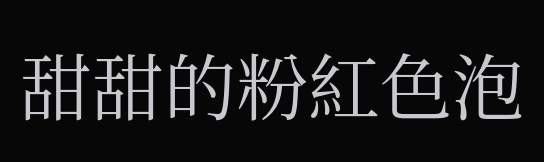甜甜的粉紅色泡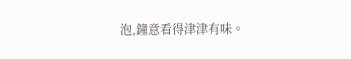泡,鐘意看得津津有味。